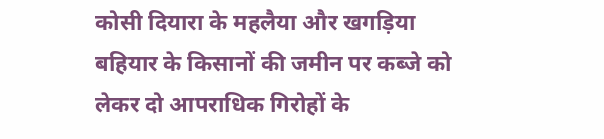कोसी दियारा के महलैया और खगड़िया बहियार के किसानों की जमीन पर कब्जे को लेकर दो आपराधिक गिरोहों के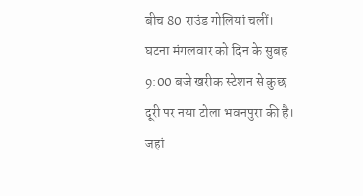बीच 80 राउंड गोलियां चलीं। घटना मंगलवार को दिन के सुबह 9:00 बजे खरीक स्टेशन से कुछ दूरी पर नया टोला भवनपुरा की है। जहां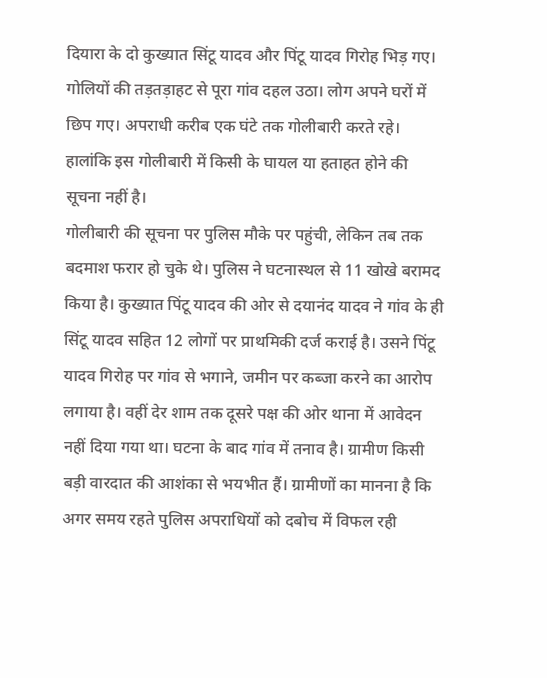दियारा के दो कुख्यात सिंटू यादव और पिंटू यादव गिरोह भिड़ गए। गोलियों की तड़तड़ाहट से पूरा गांव दहल उठा। लोग अपने घरों में छिप गए। अपराधी करीब एक घंटे तक गोलीबारी करते रहे। हालांकि इस गोलीबारी में किसी के घायल या हताहत होने की सूचना नहीं है।
गोलीबारी की सूचना पर पुलिस मौके पर पहुंची, लेकिन तब तक बदमाश फरार हो चुके थे। पुलिस ने घटनास्थल से 11 खोखे बरामद किया है। कुख्यात पिंटू यादव की ओर से दयानंद यादव ने गांव के ही सिंटू यादव सहित 12 लोगों पर प्राथमिकी दर्ज कराई है। उसने पिंटू यादव गिरोह पर गांव से भगाने, जमीन पर कब्जा करने का आरोप लगाया है। वहीं देर शाम तक दूसरे पक्ष की ओर थाना में आवेदन नहीं दिया गया था। घटना के बाद गांव में तनाव है। ग्रामीण किसी बड़ी वारदात की आशंका से भयभीत हैं। ग्रामीणों का मानना है कि अगर समय रहते पुलिस अपराधियों को दबोच में विफल रही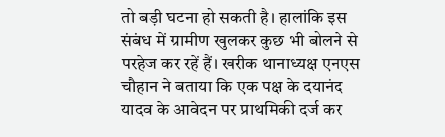तो बड़ी घटना हो सकती है। हालांकि इस संबंध में ग्रामीण खुलकर कुछ भी बोलने से परहेज कर रहें हैं। खरीक थानाध्यक्ष एनएस चौहान ने बताया कि एक पक्ष के दयानंद यादव के आवेदन पर प्राथमिकी दर्ज कर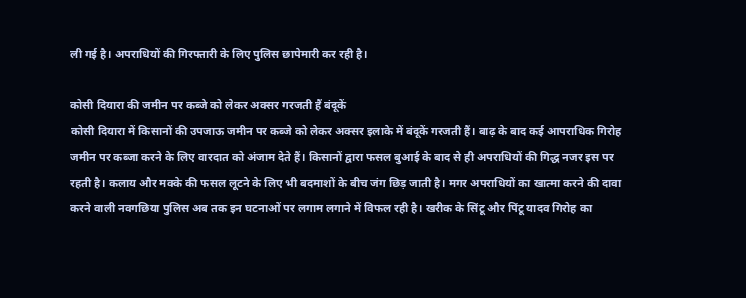ली गई है। अपराधियों की गिरफ्तारी के लिए पुलिस छापेमारी कर रही है।

कोसी दियारा की जमीन पर कब्जे को लेकर अक्सर गरजती हैं बंदूकें
कोसी दियारा में किसानों की उपजाऊ जमीन पर कब्जे को लेकर अक्सर इलाके में बंदूकें गरजती हैं। बाढ़ के बाद कई आपराधिक गिरोह जमीन पर कब्जा करने के लिए वारदात को अंजाम देते हैं। किसानों द्वारा फसल बुआई के बाद से ही अपराधियों की गिद्ध नजर इस पर रहती है। कलाय और मक्के की फसल लूटने के लिए भी बदमाशों के बीच जंग छिड़ जाती है। मगर अपराधियों का खात्मा करने की दावा करने वाली नवगछिया पुलिस अब तक इन घटनाओं पर लगाम लगाने में विफल रही है। खरीक के सिंटू और पिंटू यादव गिरोह का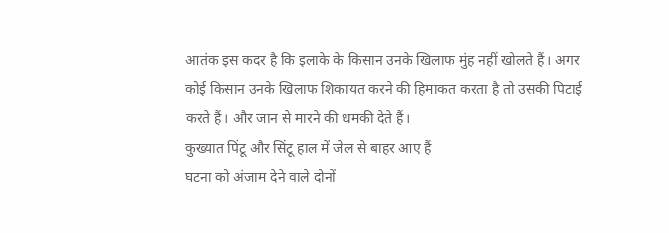आतंक इस कदर है कि इलाके के किसान उनके खिलाफ मुंह नहीं खोलते हैं। अगर कोई किसान उनके खिलाफ शिकायत करने की हिमाकत करता है तो उसकी पिटाई करते हैं। और जान से मारने की धमकी देते हैं।
कुख्यात पिंटू और सिंटू हाल में जेल से बाहर आए हैं
घटना को अंजाम देने वाले दोनों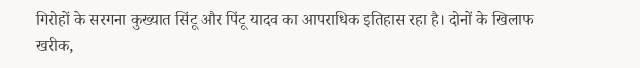गिरोहों के सरगना कुख्यात सिंटू और पिंटू यादव का आपराधिक इतिहास रहा है। दोनों के खिलाफ खरीक,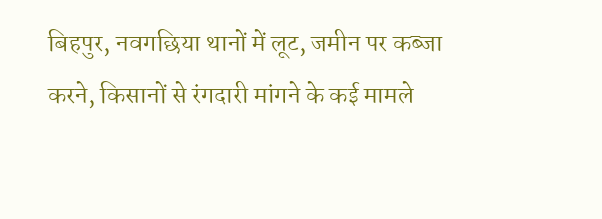बिहपुर, नवगछिया थानों में लूट, जमीन पर कब्जा करने, किसानों से रंगदारी मांगने के कई मामले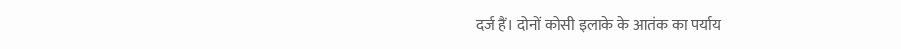दर्ज हैं। दोनों कोसी इलाके के आतंक का पर्याय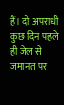हैं। दो अपराधी कुछ दिन पहले ही जेल से जमानत पर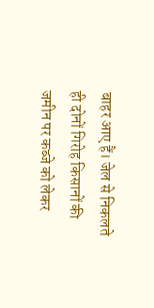बाहर आए हैं। जेल से निकलते ही दोनों गिरोह किसानों की जमीन पर कब्जे को लेकर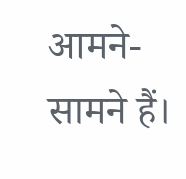आमने-सामने हैं।